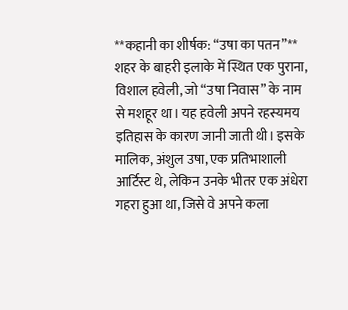**कहानी का शीर्षक: “उषा का पतन”**
शहर के बाहरी इलाके में स्थित एक पुराना, विशाल हवेली, जो “उषा निवास” के नाम से मशहूर था। यह हवेली अपने रहस्यमय इतिहास के कारण जानी जाती थी। इसके मालिक, अंशुल उषा, एक प्रतिभाशाली आर्टिस्ट थे, लेकिन उनके भीतर एक अंधेरा गहरा हुआ था, जिसे वे अपने कला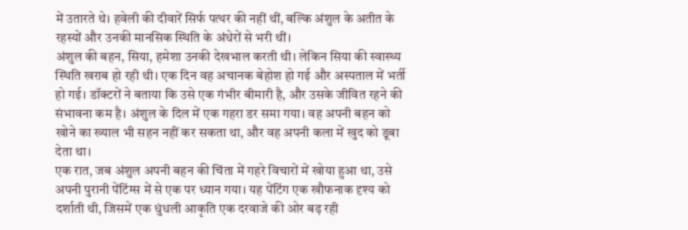में उतारते थे। हवेली की दीवारें सिर्फ पत्थर की नहीं थीं, बल्कि अंशुल के अतीत के रहस्यों और उनकी मानसिक स्थिति के अंधेरों से भरी थीं।
अंशुल की बहन, सिया, हमेशा उनकी देखभाल करती थी। लेकिन सिया की स्वास्थ्य स्थिति खराब हो रही थी। एक दिन वह अचानक बेहोश हो गई और अस्पताल में भर्ती हो गई। डॉक्टरों ने बताया कि उसे एक गंभीर बीमारी है, और उसके जीवित रहने की संभावना कम है। अंशुल के दिल में एक गहरा डर समा गया। वह अपनी बहन को खोने का ख्याल भी सहन नहीं कर सकता था, और वह अपनी कला में खुद को डूबा देता था।
एक रात, जब अंशुल अपनी बहन की चिंता में गहरे विचारों में खोया हुआ था, उसे अपनी पुरानी पेंटिंग्स में से एक पर ध्यान गया। यह पेंटिंग एक खौफनाक दृश्य को दर्शाती थी, जिसमें एक धुंधली आकृति एक दरवाजे की ओर बढ़ रही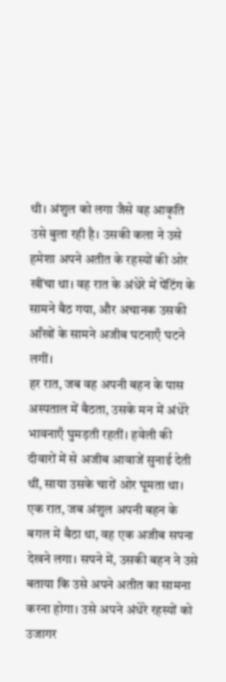थी। अंशुल को लगा जैसे वह आकृति उसे बुला रही है। उसकी कला ने उसे हमेशा अपने अतीत के रहस्यों की ओर खींचा था। वह रात के अंधेरे में पेंटिंग के सामने बैठ गया, और अचानक उसकी आँखों के सामने अजीब घटनाएँ घटने लगीं।
हर रात, जब वह अपनी बहन के पास अस्पताल में बैठता, उसके मन में अंधेरे भावनाएँ घुमड़ती रहतीं। हवेली की दीवारों में से अजीब आवाजें सुनाई देती थीं, साया उसके चारों ओर घूमता था। एक रात, जब अंशुल अपनी बहन के बगल में बैठा था, वह एक अजीब सपना देखने लगा। सपने में, उसकी बहन ने उसे बताया कि उसे अपने अतीत का सामना करना होगा। उसे अपने अंधेरे रहस्यों को उजागर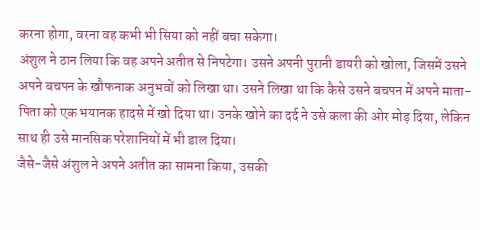करना होगा, वरना वह कभी भी सिया को नहीं बचा सकेगा।
अंशुल ने ठान लिया कि वह अपने अतीत से निपटेगा। उसने अपनी पुरानी डायरी को खोला, जिसमें उसने अपने बचपन के खौफनाक अनुभवों को लिखा था। उसने लिखा था कि कैसे उसने बचपन में अपने माता-पिता को एक भयानक हादसे में खो दिया था। उनके खोने का दर्द ने उसे कला की ओर मोड़ दिया, लेकिन साथ ही उसे मानसिक परेशानियों में भी डाल दिया।
जैसे-जैसे अंशुल ने अपने अतीत का सामना किया, उसकी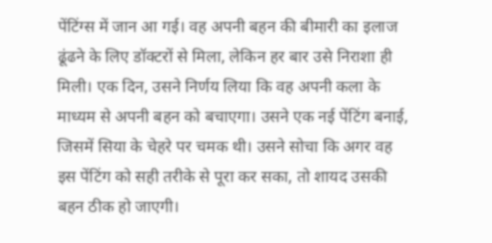पेंटिंग्स में जान आ गई। वह अपनी बहन की बीमारी का इलाज ढूंढने के लिए डॉक्टरों से मिला, लेकिन हर बार उसे निराशा ही मिली। एक दिन, उसने निर्णय लिया कि वह अपनी कला के माध्यम से अपनी बहन को बचाएगा। उसने एक नई पेंटिंग बनाई, जिसमें सिया के चेहरे पर चमक थी। उसने सोचा कि अगर वह इस पेंटिंग को सही तरीके से पूरा कर सका, तो शायद उसकी बहन ठीक हो जाएगी।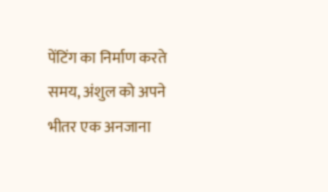पेंटिंग का निर्माण करते समय, अंशुल को अपने भीतर एक अनजाना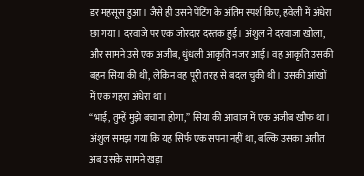डर महसूस हुआ। जैसे ही उसने पेंटिंग के अंतिम स्पर्श किए, हवेली में अंधेरा छा गया। दरवाजे पर एक जोरदार दस्तक हुई। अंशुल ने दरवाजा खोला, और सामने उसे एक अजीब, धुंधली आकृति नजर आई। वह आकृति उसकी बहन सिया की थी, लेकिन वह पूरी तरह से बदल चुकी थी। उसकी आंखों में एक गहरा अंधेरा था।
“भाई, तुम्हें मुझे बचाना होगा,” सिया की आवाज में एक अजीब खौफ था। अंशुल समझ गया कि यह सिर्फ एक सपना नहीं था, बल्कि उसका अतीत अब उसके सामने खड़ा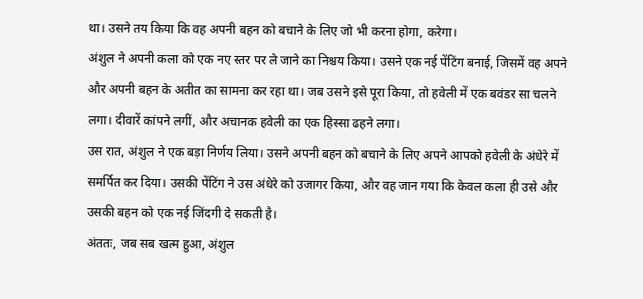था। उसने तय किया कि वह अपनी बहन को बचाने के लिए जो भी करना होगा, करेगा।
अंशुल ने अपनी कला को एक नए स्तर पर ले जाने का निश्चय किया। उसने एक नई पेंटिंग बनाई, जिसमें वह अपने और अपनी बहन के अतीत का सामना कर रहा था। जब उसने इसे पूरा किया, तो हवेली में एक बवंडर सा चलने लगा। दीवारें कांपने लगीं, और अचानक हवेली का एक हिस्सा ढहने लगा।
उस रात, अंशुल ने एक बड़ा निर्णय लिया। उसने अपनी बहन को बचाने के लिए अपने आपको हवेली के अंधेरे में समर्पित कर दिया। उसकी पेंटिंग ने उस अंधेरे को उजागर किया, और वह जान गया कि केवल कला ही उसे और उसकी बहन को एक नई जिंदगी दे सकती है।
अंततः, जब सब खत्म हुआ, अंशुल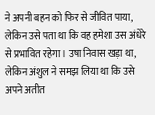ने अपनी बहन को फिर से जीवित पाया, लेकिन उसे पता था कि वह हमेशा उस अंधेरे से प्रभावित रहेगा। उषा निवास खड़ा था, लेकिन अंशुल ने समझ लिया था कि उसे अपने अतीत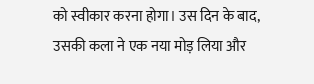को स्वीकार करना होगा। उस दिन के बाद, उसकी कला ने एक नया मोड़ लिया और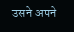उसने अपने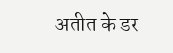अतीत के डर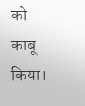को काबू किया।